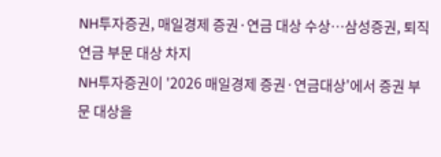NH투자증권, 매일경제 증권·연금 대상 수상…삼성증권, 퇴직연금 부문 대상 차지
NH투자증권이 '2026 매일경제 증권·연금대상'에서 증권 부문 대상을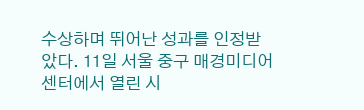수상하며 뛰어난 성과를 인정받았다. 11일 서울 중구 매경미디어센터에서 열린 시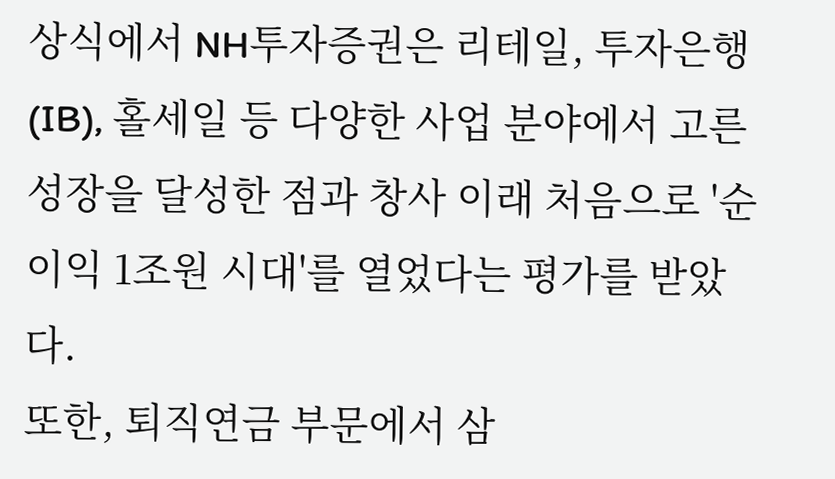상식에서 NH투자증권은 리테일, 투자은행(IB), 홀세일 등 다양한 사업 분야에서 고른 성장을 달성한 점과 창사 이래 처음으로 '순이익 1조원 시대'를 열었다는 평가를 받았다.
또한, 퇴직연금 부문에서 삼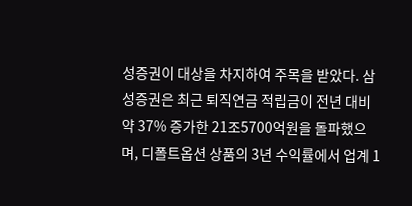성증권이 대상을 차지하여 주목을 받았다. 삼성증권은 최근 퇴직연금 적립금이 전년 대비 약 37% 증가한 21조5700억원을 돌파했으며, 디폴트옵션 상품의 3년 수익률에서 업계 1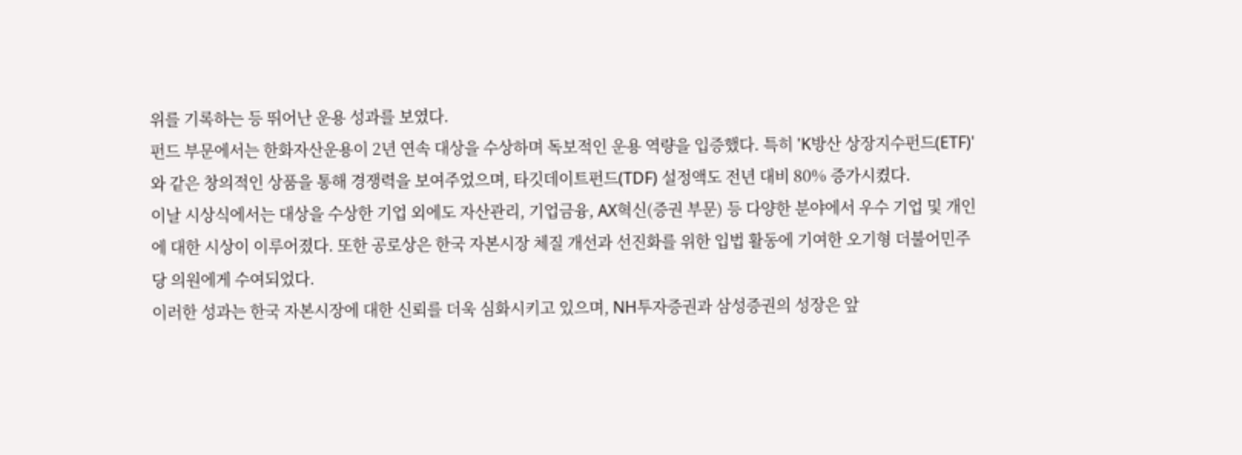위를 기록하는 등 뛰어난 운용 성과를 보였다.
펀드 부문에서는 한화자산운용이 2년 연속 대상을 수상하며 독보적인 운용 역량을 입증했다. 특히 'K방산 상장지수펀드(ETF)'와 같은 창의적인 상품을 통해 경쟁력을 보여주었으며, 타깃데이트펀드(TDF) 설정액도 전년 대비 80% 증가시켰다.
이날 시상식에서는 대상을 수상한 기업 외에도 자산관리, 기업금융, AX혁신(증권 부문) 등 다양한 분야에서 우수 기업 및 개인에 대한 시상이 이루어졌다. 또한 공로상은 한국 자본시장 체질 개선과 선진화를 위한 입법 활동에 기여한 오기형 더불어민주당 의원에게 수여되었다.
이러한 성과는 한국 자본시장에 대한 신뢰를 더욱 심화시키고 있으며, NH투자증권과 삼성증권의 성장은 앞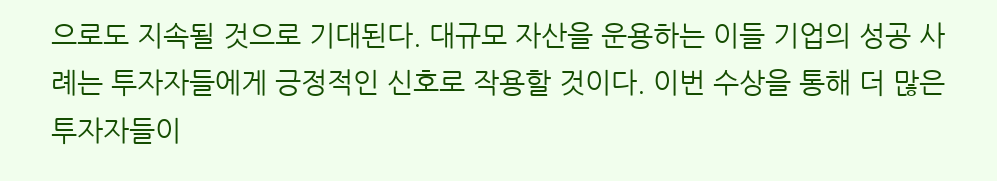으로도 지속될 것으로 기대된다. 대규모 자산을 운용하는 이들 기업의 성공 사례는 투자자들에게 긍정적인 신호로 작용할 것이다. 이번 수상을 통해 더 많은 투자자들이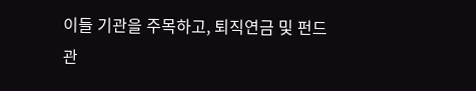이들 기관을 주목하고, 퇴직연금 및 펀드 관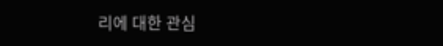리에 대한 관심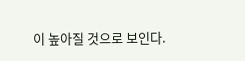이 높아질 것으로 보인다.